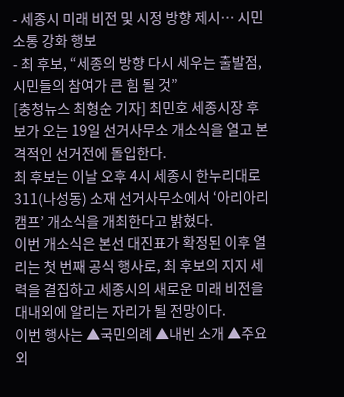- 세종시 미래 비전 및 시정 방향 제시… 시민 소통 강화 행보
- 최 후보, “세종의 방향 다시 세우는 출발점, 시민들의 참여가 큰 힘 될 것”
[충청뉴스 최형순 기자] 최민호 세종시장 후보가 오는 19일 선거사무소 개소식을 열고 본격적인 선거전에 돌입한다.
최 후보는 이날 오후 4시 세종시 한누리대로 311(나성동) 소재 선거사무소에서 ‘아리아리 캠프’ 개소식을 개최한다고 밝혔다.
이번 개소식은 본선 대진표가 확정된 이후 열리는 첫 번째 공식 행사로, 최 후보의 지지 세력을 결집하고 세종시의 새로운 미래 비전을 대내외에 알리는 자리가 될 전망이다.
이번 행사는 ▲국민의례 ▲내빈 소개 ▲주요 외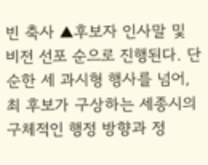빈 축사 ▲후보자 인사말 및 비전 선포 순으로 진행된다. 단순한 세 과시형 행사를 넘어, 최 후보가 구상하는 세종시의 구체적인 행정 방향과 정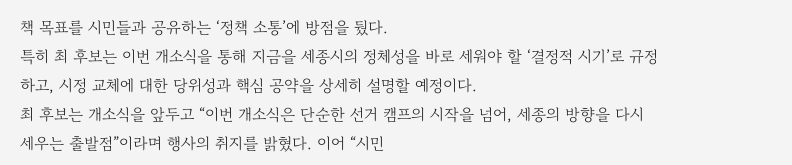책 목표를 시민들과 공유하는 ‘정책 소통’에 방점을 뒀다.
특히 최 후보는 이번 개소식을 통해 지금을 세종시의 정체성을 바로 세워야 할 ‘결정적 시기’로 규정하고, 시정 교체에 대한 당위성과 핵심 공약을 상세히 설명할 예정이다.
최 후보는 개소식을 앞두고 “이번 개소식은 단순한 선거 캠프의 시작을 넘어, 세종의 방향을 다시 세우는 출발점”이라며 행사의 취지를 밝혔다. 이어 “시민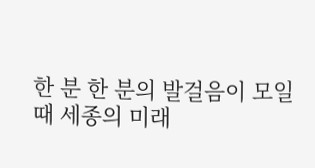한 분 한 분의 발걸음이 모일 때 세종의 미래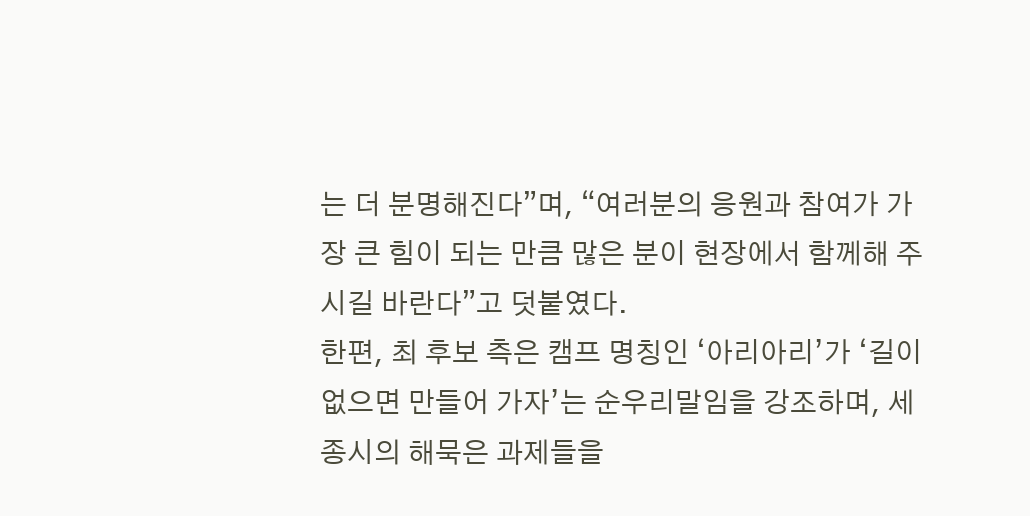는 더 분명해진다”며, “여러분의 응원과 참여가 가장 큰 힘이 되는 만큼 많은 분이 현장에서 함께해 주시길 바란다”고 덧붙였다.
한편, 최 후보 측은 캠프 명칭인 ‘아리아리’가 ‘길이 없으면 만들어 가자’는 순우리말임을 강조하며, 세종시의 해묵은 과제들을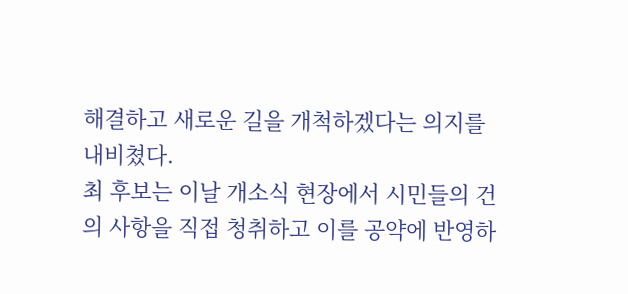해결하고 새로운 길을 개척하겠다는 의지를 내비쳤다.
최 후보는 이날 개소식 현장에서 시민들의 건의 사항을 직접 청취하고 이를 공약에 반영하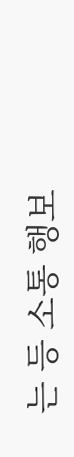는 등 소통 행보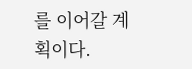를 이어갈 계획이다.